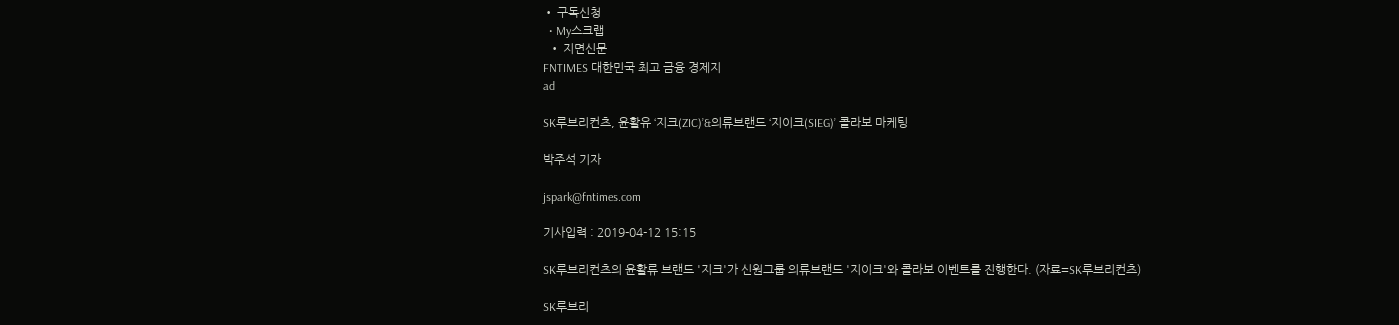• 구독신청
  • My스크랩
  • 지면신문
FNTIMES 대한민국 최고 금융 경제지
ad

SK루브리컨츠, 윤활유 ‘지크(ZIC)’&의류브랜드 ‘지이크(SIEG)’ 콜라보 마케팅

박주석 기자

jspark@fntimes.com

기사입력 : 2019-04-12 15:15

SK루브리컨츠의 윤활류 브랜드 '지크'가 신원그룹 의류브랜드 '지이크'와 콜라보 이벤트를 진행한다. (자료=SK루브리컨츠)

SK루브리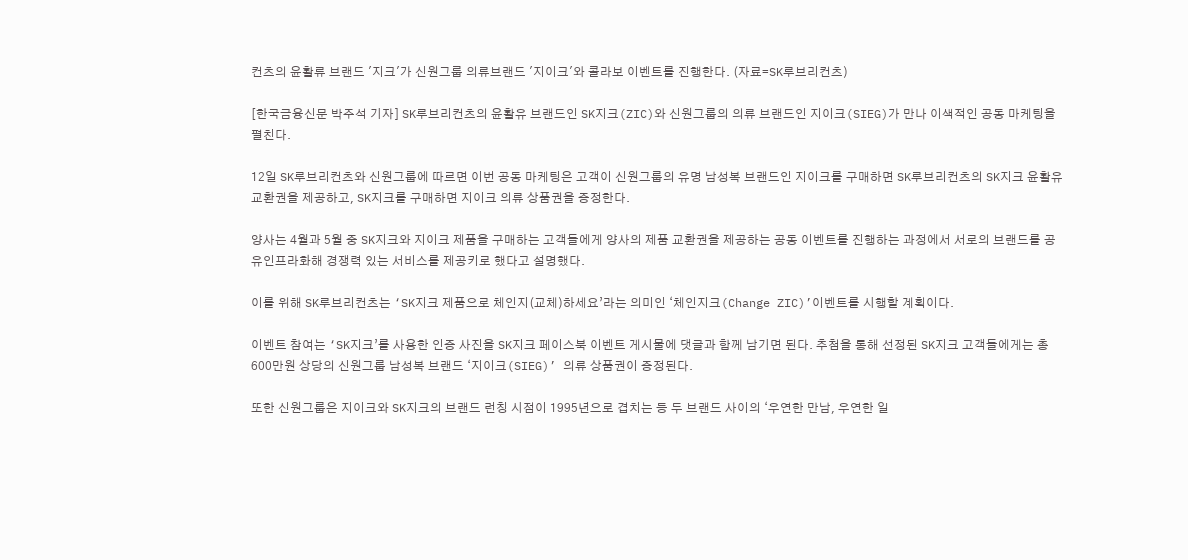컨츠의 윤활류 브랜드 '지크'가 신원그룹 의류브랜드 '지이크'와 콜라보 이벤트를 진행한다. (자료=SK루브리컨츠)

[한국금융신문 박주석 기자] SK루브리컨츠의 윤활유 브랜드인 SK지크(ZIC)와 신원그룹의 의류 브랜드인 지이크(SIEG)가 만나 이색적인 공동 마케팅을 펼친다.

12일 SK루브리컨츠와 신원그룹에 따르면 이번 공동 마케팅은 고객이 신원그룹의 유명 남성복 브랜드인 지이크를 구매하면 SK루브리컨츠의 SK지크 윤활유 교환권을 제공하고, SK지크를 구매하면 지이크 의류 상품권을 증정한다.

양사는 4월과 5월 중 SK지크와 지이크 제품을 구매하는 고객들에게 양사의 제품 교환권을 제공하는 공동 이벤트를 진행하는 과정에서 서로의 브랜드를 공유인프라화해 경쟁력 있는 서비스를 제공키로 했다고 설명했다.

이를 위해 SK루브리컨츠는 ‘SK지크 제품으로 체인지(교체)하세요’라는 의미인 ‘체인지크(Change ZIC)’이벤트를 시행할 계획이다.

이벤트 참여는 ‘SK지크’를 사용한 인증 사진을 SK지크 페이스북 이벤트 게시물에 댓글과 함께 남기면 된다. 추첨을 통해 선정된 SK지크 고객들에게는 총 600만원 상당의 신원그룹 남성복 브랜드 ‘지이크(SIEG)’ 의류 상품권이 증정된다.

또한 신원그룹은 지이크와 SK지크의 브랜드 런칭 시점이 1995년으로 겹치는 등 두 브랜드 사이의 ‘우연한 만남, 우연한 일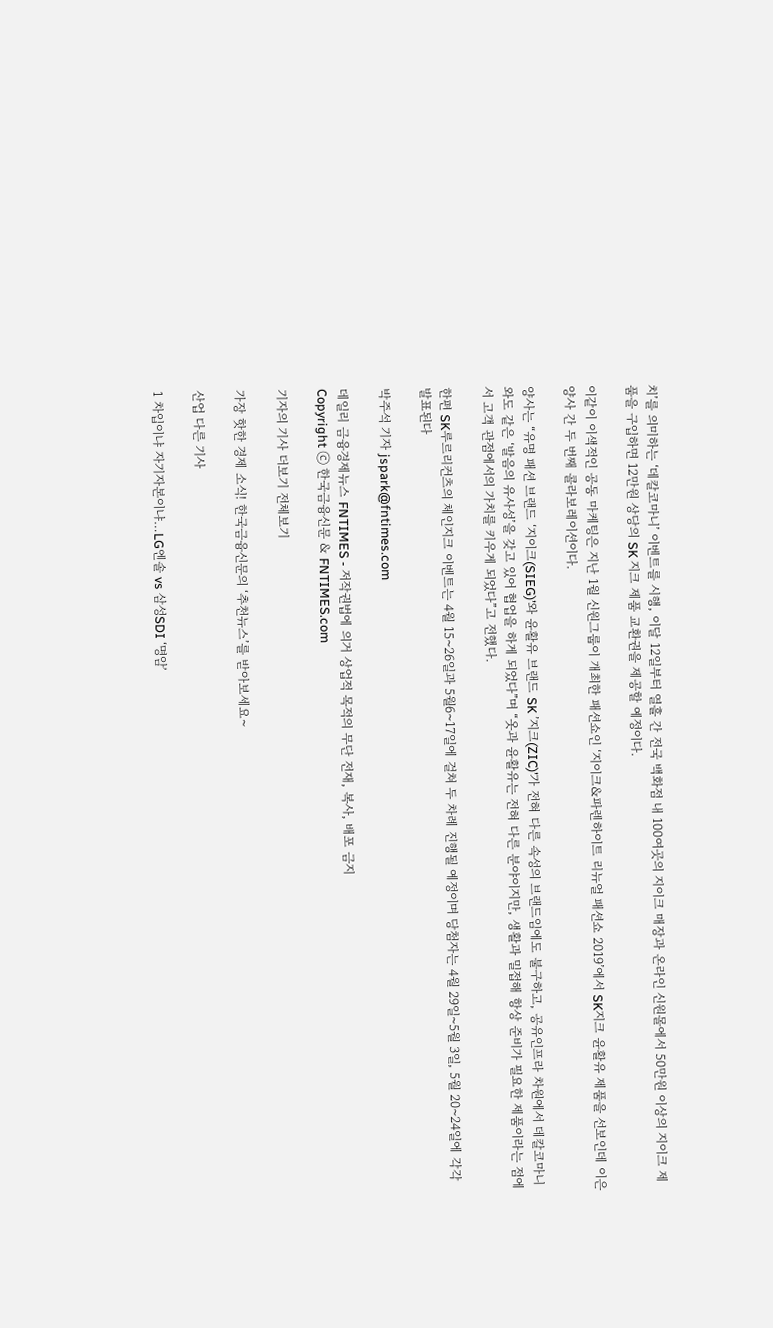치’를 의미하는 ‘데칼코마니’ 이벤트를 시행, 이달 12일부터 열흘 간 전국 백화점 내 100여곳의 지이크 매장과 온라인 신원몰에서 50만원 이상의 지이크 제품을 구입하면 12만원 상당의 SK 지크 제품 교환권을 제공할 예정이다.

이같이 이색적인 공동 마케팅은 지난 1월 신원그룹이 개최한 패션쇼인 ‘지이크&파렌하이트 리뉴얼 패션쇼 2019’에서 SK지크 윤활유 제품을 선보인데 이은 양사 간 두 번째 콜라보레이션이다.

양사는 “유명 패션 브랜드 ‘지이크(SIEG)’와 윤활유 브랜드 SK ’지크(ZIC)’가 전혀 다른 속성의 브랜드임에도 불구하고, 공유인프라 차원에서 데칼코마니와도 같은 ‘발음의 유사성’을 갖고 있어 협업을 하게 되었다”며 “옷과 윤활유는 전혀 다른 분야이지만, 생활과 밀접해 항상 준비가 필요한 제품이라는 점에서 고객 관점에서의 가치를 키우게 되었다”고 전했다.

한편 SK루르리컨츠의 체인지크 이벤트는 4월 15~26일과 5월6~17일에 걸쳐 두 차례 진행될 예정이며 당첨자는 4월 29일~5월 3일, 5월 20~24일에 각각 발표된다

박주석 기자 jspark@fntimes.com

데일리 금융경제뉴스 FNTIMES - 저작권법에 의거 상업적 목적의 무단 전재, 복사, 배포 금지
Copyright ⓒ 한국금융신문 & FNTIMES.com

기자의 기사 더보기 전체보기

가장 핫한 경제 소식! 한국금융신문의 ‘추천뉴스’를 받아보세요~

산업 다른 기사

1 차입이냐 자기자본이냐…LG엔솔 vs 삼성SDI ‘명암ʼ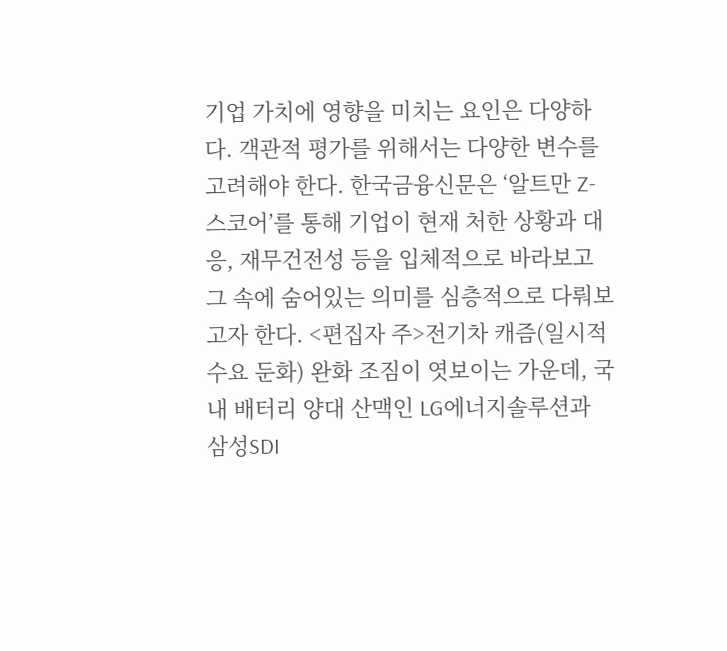기업 가치에 영향을 미치는 요인은 다양하다. 객관적 평가를 위해서는 다양한 변수를 고려해야 한다. 한국금융신문은 ‘알트만 Z-스코어’를 통해 기업이 현재 처한 상황과 대응, 재무건전성 등을 입체적으로 바라보고 그 속에 숨어있는 의미를 심층적으로 다뤄보고자 한다. <편집자 주>전기차 캐즘(일시적 수요 둔화) 완화 조짐이 엿보이는 가운데, 국내 배터리 양대 산맥인 LG에너지솔루션과 삼성SDI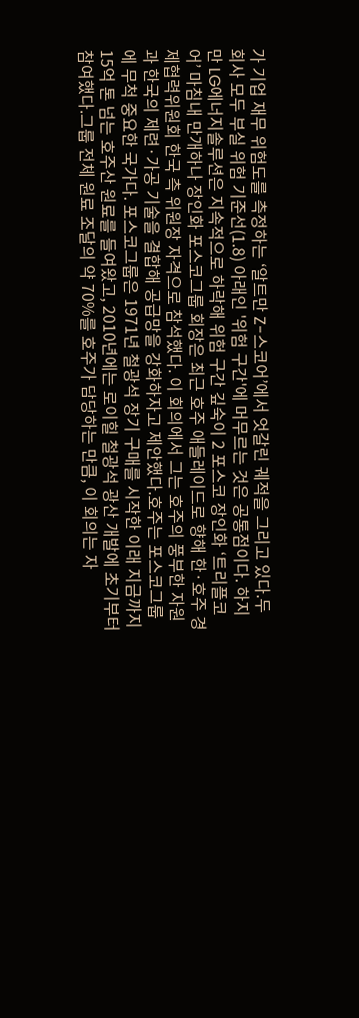가 기업 재무 위험도를 측정하는 ‘알트만 Z-스코어’에서 엇갈린 궤적을 그리고 있다.두 회사 모두 부실 위험 기준선(1.8) 아래인 '위험 구간'에 머무르는 것은 공통점이다. 하지만 LG에너지솔루션은 지속적으로 하락해 위험 구간 깊숙이 2 포스코 장인화 ‘트리플코어’ 마침내 만개하나 장인화 포스코그룹 회장은 최근 호주 애들레이드로 향해 한·호주 경제협력위원회 한국 측 위원장 자격으로 참석했다. 이 회의에서 그는 호주의 풍부한 자원과 한국의 제련·가공 기술을 결합해 공급망을 강화하자고 제안했다.호주는 포스코그룹에 무척 중요한 국가다. 포스코그룹은 1971년 철광석 장기 구매를 시작한 이래 지금까지 15억 톤 넘는 호주산 원료를 들여왔고, 2010년에는 로이힐 철광석 광산 개발에 초기부터 참여했다.그룹 전체 원료 조달의 약 70%를 호주가 담당하는 만큼, 이 회의는 자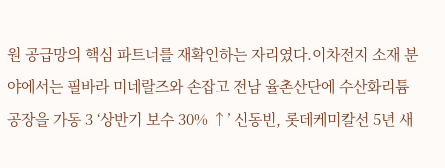원 공급망의 핵심 파트너를 재확인하는 자리였다.이차전지 소재 분야에서는 필바라 미네랄즈와 손잡고 전남 율촌산단에 수산화리튬 공장을 가동 3 ‘상반기 보수 30% ↑’ 신동빈, 롯데케미칼선 5년 새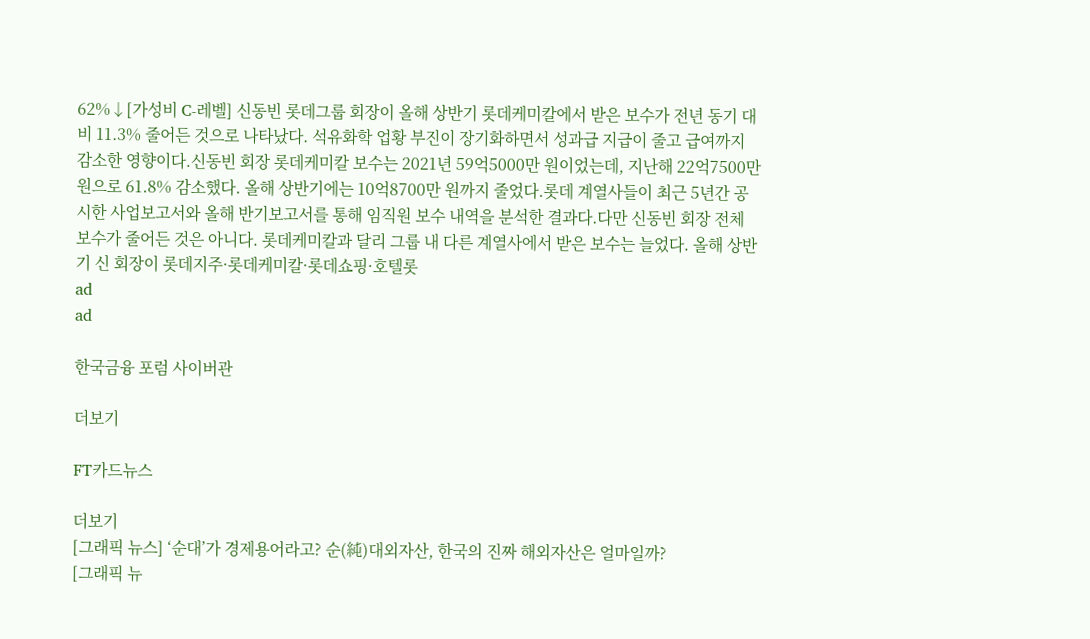62%↓[가성비 C-레벨] 신동빈 롯데그룹 회장이 올해 상반기 롯데케미칼에서 받은 보수가 전년 동기 대비 11.3% 줄어든 것으로 나타났다. 석유화학 업황 부진이 장기화하면서 성과급 지급이 줄고 급여까지 감소한 영향이다.신동빈 회장 롯데케미칼 보수는 2021년 59억5000만 원이었는데, 지난해 22억7500만 원으로 61.8% 감소했다. 올해 상반기에는 10억8700만 원까지 줄었다.롯데 계열사들이 최근 5년간 공시한 사업보고서와 올해 반기보고서를 통해 임직원 보수 내역을 분석한 결과다.다만 신동빈 회장 전체 보수가 줄어든 것은 아니다. 롯데케미칼과 달리 그룹 내 다른 계열사에서 받은 보수는 늘었다. 올해 상반기 신 회장이 롯데지주·롯데케미칼·롯데쇼핑·호텔롯
ad
ad

한국금융 포럼 사이버관

더보기

FT카드뉴스

더보기
[그래픽 뉴스] ‘순대’가 경제용어라고? 순(純)대외자산, 한국의 진짜 해외자산은 얼마일까?
[그래픽 뉴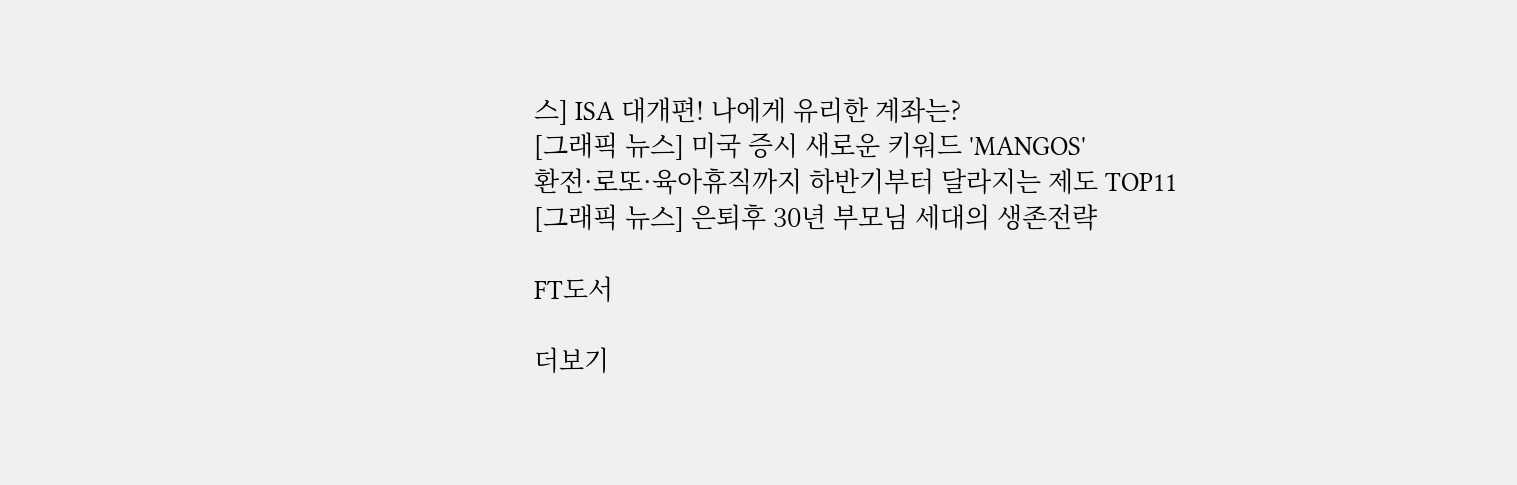스] ISA 대개편! 나에게 유리한 계좌는?
[그래픽 뉴스] 미국 증시 새로운 키워드 'MANGOS'
환전·로또·육아휴직까지 하반기부터 달라지는 제도 TOP11
[그래픽 뉴스] 은퇴후 30년 부모님 세대의 생존전략

FT도서

더보기